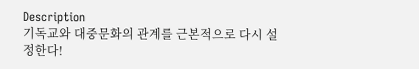Description
기독교와 대중문화의 관계를 근본적으로 다시 설정한다!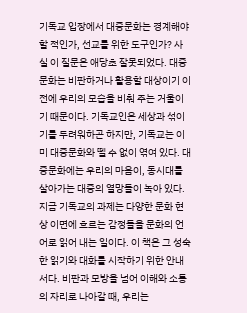기독교 입장에서 대중문화는 경계해야 할 적인가, 선교를 위한 도구인가? 사실 이 질문은 애당초 잘못되었다. 대중문화는 비판하거나 활용할 대상이기 이전에 우리의 모습을 비춰 주는 거울이기 때문이다. 기독교인은 세상과 섞이기를 두려워하곤 하지만, 기독교는 이미 대중문화와 뗄 수 없이 엮여 있다. 대중문화에는 우리의 마음이, 동시대를 살아가는 대중의 열망들이 녹아 있다. 지금 기독교의 과제는 다양한 문화 현상 이면에 흐르는 감정들을 문화의 언어로 읽어 내는 일이다. 이 책은 그 성숙한 읽기와 대화를 시작하기 위한 안내서다. 비판과 모방을 넘어 이해와 소통의 자리로 나아갈 때, 우리는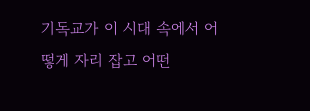기독교가 이 시대 속에서 어떻게 자리 잡고 어떤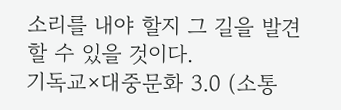소리를 내야 할지 그 길을 발견할 수 있을 것이다.
기독교×대중문화 3.0 (소통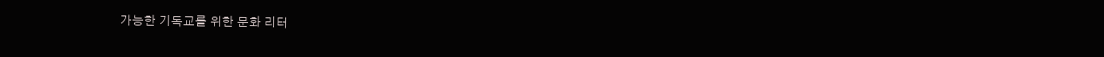가능한 기독교를 위한 문화 리터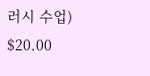러시 수업)
$20.00